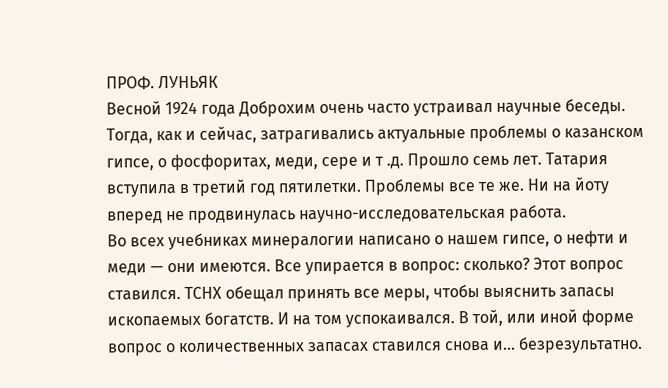ПРОФ. ЛУНЬЯК
Весной 1924 года Доброхим очень часто устраивал научные беседы. Тогда, как и сейчас, затрагивались актуальные проблемы о казанском гипсе, о фосфоритах, меди, сере и т .д. Прошло семь лет. Татария вступила в третий год пятилетки. Проблемы все те же. Ни на йоту вперед не продвинулась научно-исследовательская работа.
Во всех учебниках минералогии написано о нашем гипсе, о нефти и меди — они имеются. Все упирается в вопрос: сколько? Этот вопрос ставился. ТСНХ обещал принять все меры, чтобы выяснить запасы ископаемых богатств. И на том успокаивался. В той, или иной форме вопрос о количественных запасах ставился снова и... безрезультатно.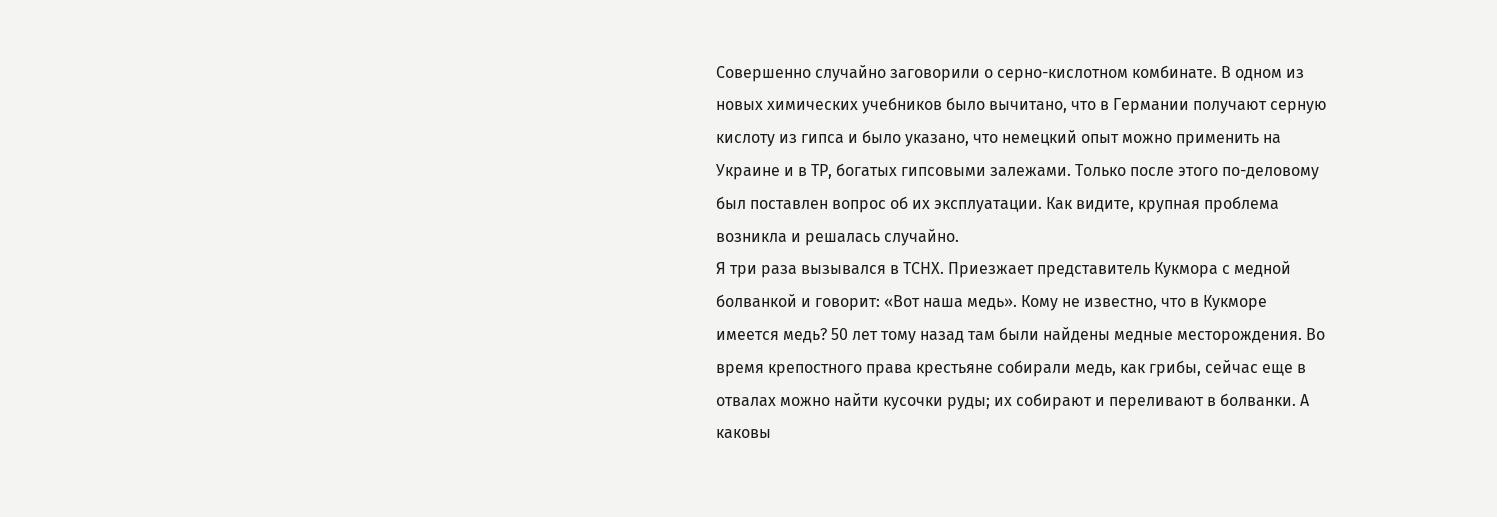Совершенно случайно заговорили о серно-кислотном комбинате. В одном из новых химических учебников было вычитано, что в Германии получают серную кислоту из гипса и было указано, что немецкий опыт можно применить на Украине и в ТР, богатых гипсовыми залежами. Только после этого по-деловому был поставлен вопрос об их эксплуатации. Как видите, крупная проблема возникла и решалась случайно.
Я три раза вызывался в ТСНХ. Приезжает представитель Кукмора с медной болванкой и говорит: «Вот наша медь». Кому не известно, что в Кукморе имеется медь? 50 лет тому назад там были найдены медные месторождения. Во время крепостного права крестьяне собирали медь, как грибы, сейчас еще в отвалах можно найти кусочки руды; их собирают и переливают в болванки. А каковы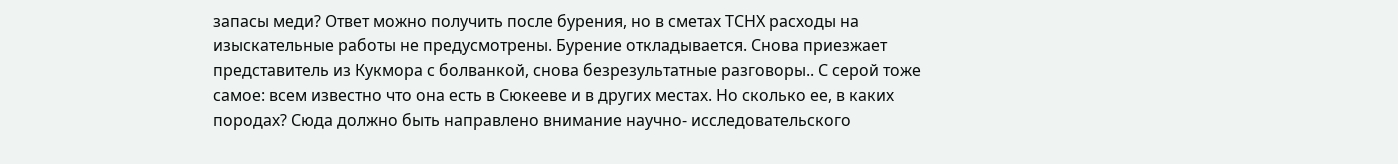запасы меди? Ответ можно получить после бурения, но в сметах ТСНХ расходы на изыскательные работы не предусмотрены. Бурение откладывается. Снова приезжает представитель из Кукмора с болванкой, снова безрезультатные разговоры.. С серой тоже самое: всем известно что она есть в Сюкееве и в других местах. Но сколько ее, в каких породах? Сюда должно быть направлено внимание научно- исследовательского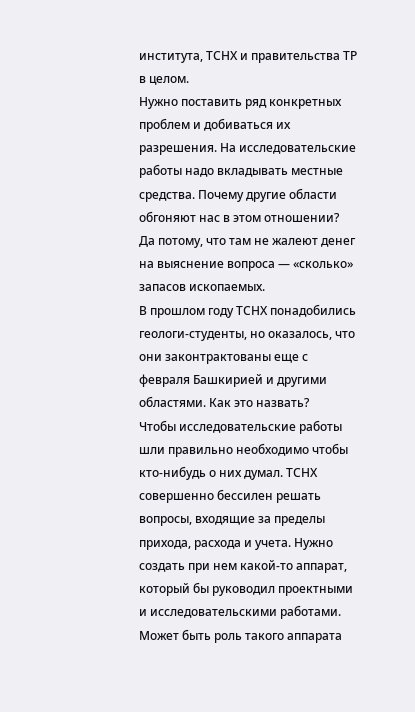института, ТСНХ и правительства ТР в целом.
Нужно поставить ряд конкретных проблем и добиваться их разрешения. На исследовательские работы надо вкладывать местные средства. Почему другие области обгоняют нас в этом отношении? Да потому, что там не жалеют денег на выяснение вопроса — «сколько» запасов ископаемых.
В прошлом году ТСНХ понадобились геологи-студенты, но оказалось, что они законтрактованы еще с февраля Башкирией и другими областями. Как это назвать?
Чтобы исследовательские работы шли правильно необходимо чтобы кто-нибудь о них думал. ТСНХ совершенно бессилен решать вопросы, входящие за пределы прихода, расхода и учета. Нужно создать при нем какой-то аппарат, который бы руководил проектными и исследовательскими работами. Может быть роль такого аппарата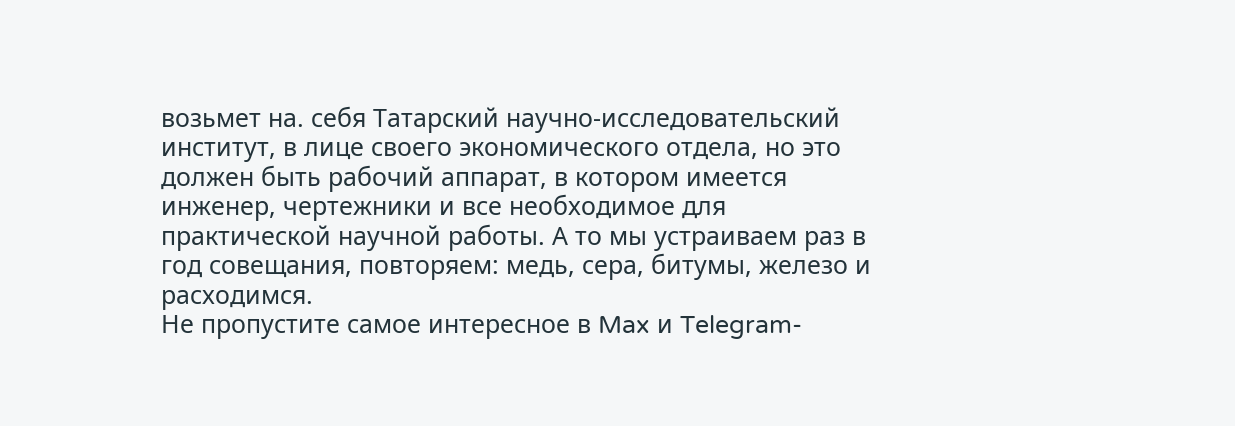возьмет на. себя Татарский научно-исследовательский институт, в лице своего экономического отдела, но это должен быть рабочий аппарат, в котором имеется инженер, чертежники и все необходимое для практической научной работы. А то мы устраиваем раз в год совещания, повторяем: медь, сера, битумы, железо и расходимся.
Не пропустите самое интересное в Max и Telegram-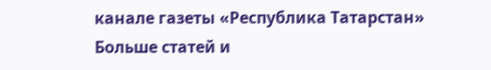канале газеты «Республика Татарстан»
Больше статей и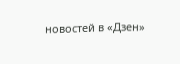новостей в «Дзен»